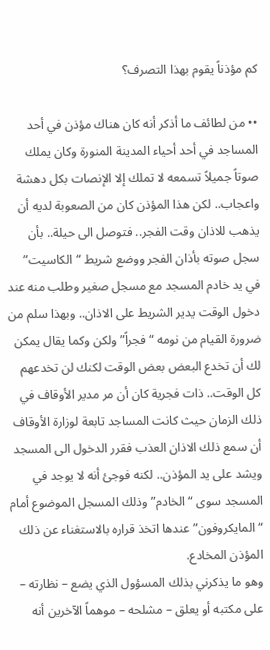كم مؤذناً يقوم بهذا التصرف؟

•• من لطائف ما أذكر أنه كان هناك مؤذن في أحد المساجد في أحد أحياء المدينة المنورة وكان يملك صوتاً جميلاً تسمعه لا تملك إلا الإنصات بكل دهشة واعجاب.. لكن هذا المؤذن كان من الصعوبة لديه أن يذهب للاذان وقت الفجر.. فتوصل الى حيلة.. بأن سجل صوته بأذان الفجر ووضع شريط “الكاسيت” في يد خادم المسجد مع مسجل صغير وطلب منه عند دخول الوقت يدير الشريط على الاذان.. وبهذا سلم من ضرورة القيام من نومه “فجراً” ولكن وكما يقال يمكن لك أن تخدع البعض بعض الوقت لكنك لن تخدعهم كل الوقت.. ذات فجرية كان أن مر مدير الأوقاف في ذلك الزمان حيث كانت المساجد تابعة لوزارة الأوقاف أن سمع ذلك الاذان العذب فقرر الدخول الى المسجد ويشد على يد المؤذن.. لكنه فوجئ أنه لا يوجد في المسجد سوى “الخادم” وذلك المسجل الموضوع أمام “المايكروفون” عندها اتخذ قراره بالاستغناء عن ذلك المؤذن المخادع.
وهو ما يذكرني بذلك المسؤول الذي يضع – نظارته – على مكتبه أو يعلق – مشلحه – موهماً الآخرين أنه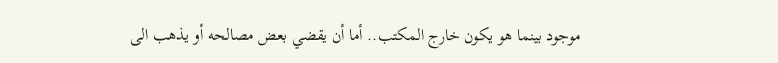موجود بينما هو يكون خارج المكتب.. أما أن يقضي بعض مصالحه أو يذهب الى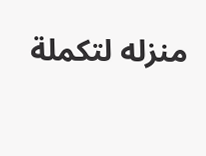منزله لتكملة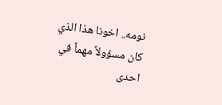نومه.. اخونا هذا الذي كان مسؤولاً مهماً في احدى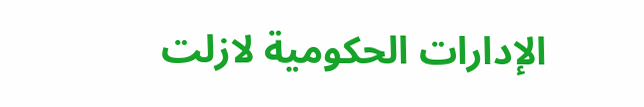الإدارات الحكومية لازلت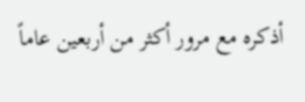أذكره مع مرور أكثر من أربعين عاماً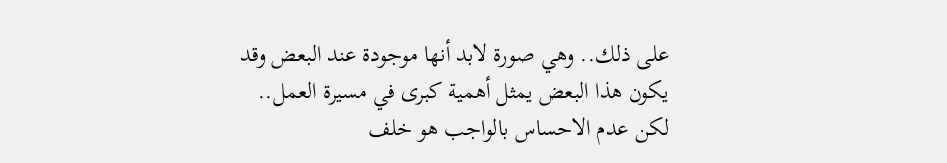على ذلك.. وهي صورة لابد أنها موجودة عند البعض وقد يكون هذا البعض يمثل أهمية كبرى في مسيرة العمل.. لكن عدم الاحساس بالواجب هو خلف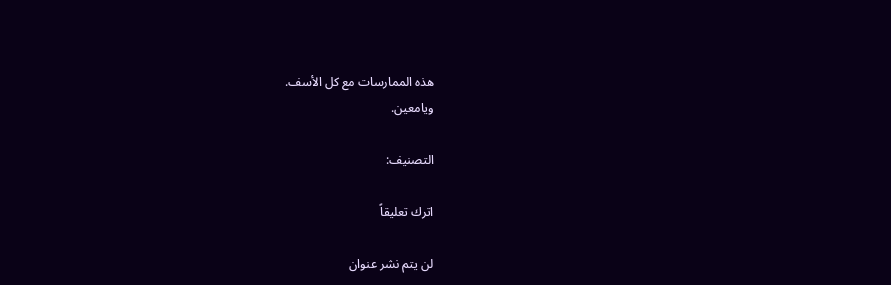هذه الممارسات مع كل الأسف.
ويامعين.

التصنيف:

اترك تعليقاً

لن يتم نشر عنوان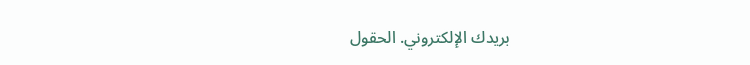بريدك الإلكتروني. الحقول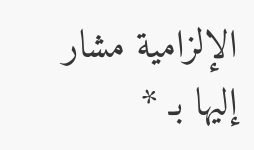الإلزامية مشار إليها بـ *